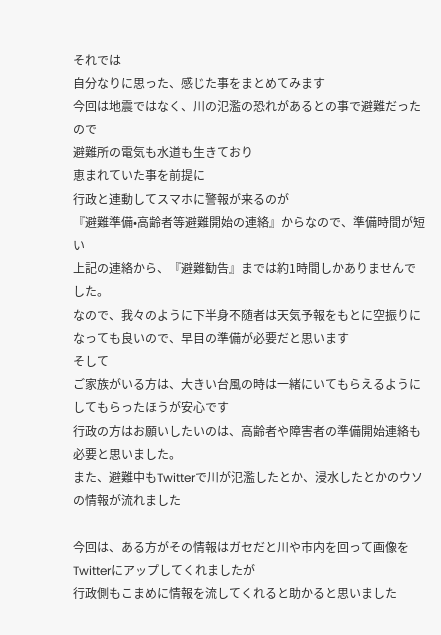それでは
自分なりに思った、感じた事をまとめてみます
今回は地震ではなく、川の氾濫の恐れがあるとの事で避難だったので
避難所の電気も水道も生きており
恵まれていた事を前提に
行政と連動してスマホに警報が来るのが
『避難準備•高齢者等避難開始の連絡』からなので、準備時間が短い
上記の連絡から、『避難勧告』までは約1時間しかありませんでした。
なので、我々のように下半身不随者は天気予報をもとに空振りになっても良いので、早目の準備が必要だと思います
そして
ご家族がいる方は、大きい台風の時は一緒にいてもらえるようにしてもらったほうが安心です
行政の方はお願いしたいのは、高齢者や障害者の準備開始連絡も必要と思いました。
また、避難中もTwitterで川が氾濫したとか、浸水したとかのウソの情報が流れました

今回は、ある方がその情報はガセだと川や市内を回って画像をTwitterにアップしてくれましたが
行政側もこまめに情報を流してくれると助かると思いました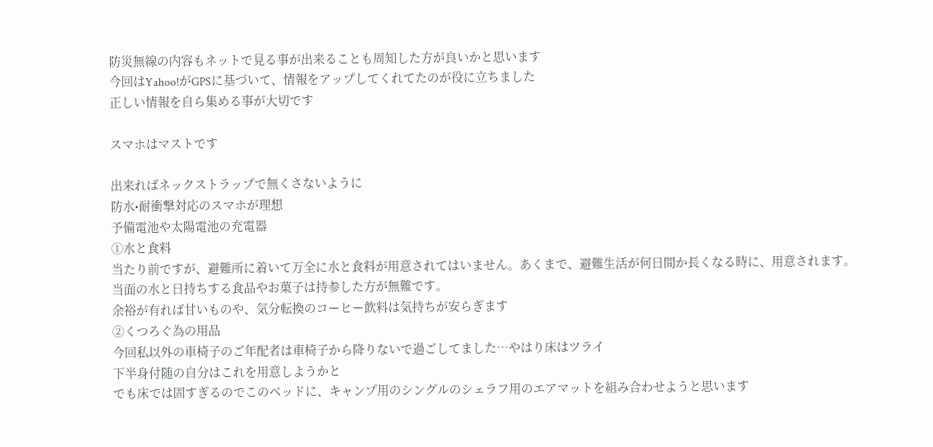防災無線の内容もネットで見る事が出来ることも周知した方が良いかと思います
今回はYahoo!がGPSに基づいて、情報をアップしてくれてたのが役に立ちました
正しい情報を自ら集める事が大切です

スマホはマストです

出来ればネックストラップで無くさないように
防水•耐衝撃対応のスマホが理想
予備電池や太陽電池の充電器
①水と食料
当たり前ですが、避難所に着いて万全に水と食料が用意されてはいません。あくまで、避難生活が何日間か長くなる時に、用意されます。
当面の水と日持ちする食品やお菓子は持参した方が無難です。
余裕が有れば甘いものや、気分転換のコーヒー飲料は気持ちが安らぎます
②くつろぐ為の用品
今回私以外の車椅子のご年配者は車椅子から降りないで過ごしてました…やはり床はツライ
下半身付随の自分はこれを用意しようかと
でも床では固すぎるのでこのベッドに、キャンプ用のシングルのシェラフ用のエアマットを組み合わせようと思います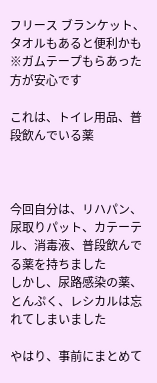フリース ブランケット、タオルもあると便利かも
※ガムテープもらあった方が安心です

これは、トイレ用品、普段飲んでいる薬



今回自分は、リハパン、尿取りパット、カテーテル、消毒液、普段飲んでる薬を持ちました
しかし、尿路感染の薬、とんぷく、レシカルは忘れてしまいました

やはり、事前にまとめて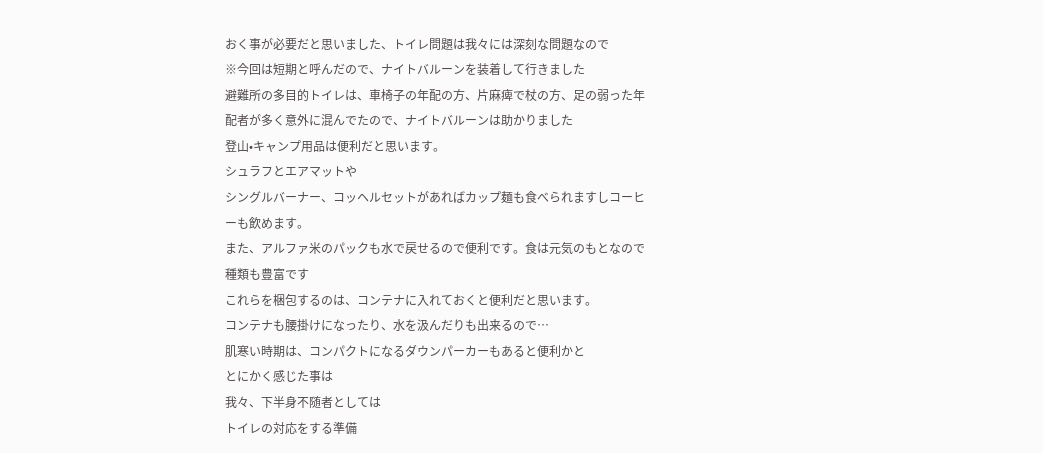おく事が必要だと思いました、トイレ問題は我々には深刻な問題なので
※今回は短期と呼んだので、ナイトバルーンを装着して行きました
避難所の多目的トイレは、車椅子の年配の方、片麻痺で杖の方、足の弱った年配者が多く意外に混んでたので、ナイトバルーンは助かりました
登山•キャンプ用品は便利だと思います。
シュラフとエアマットや
シングルバーナー、コッヘルセットがあればカップ麺も食べられますしコーヒーも飲めます。
また、アルファ米のパックも水で戻せるので便利です。食は元気のもとなので
種類も豊富です
これらを梱包するのは、コンテナに入れておくと便利だと思います。
コンテナも腰掛けになったり、水を汲んだりも出来るので…
肌寒い時期は、コンパクトになるダウンパーカーもあると便利かと
とにかく感じた事は
我々、下半身不随者としては
トイレの対応をする準備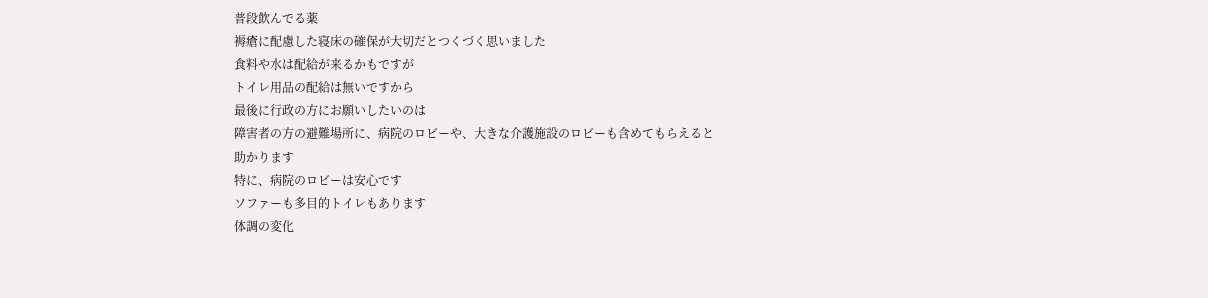普段飲んでる薬
褥瘡に配慮した寝床の確保が大切だとつくづく思いました
食料や水は配給が来るかもですが
トイレ用品の配給は無いですから
最後に行政の方にお願いしたいのは
障害者の方の避難場所に、病院のロビーや、大きな介護施設のロビーも含めてもらえると
助かります
特に、病院のロビーは安心です
ソファーも多目的トイレもあります
体調の変化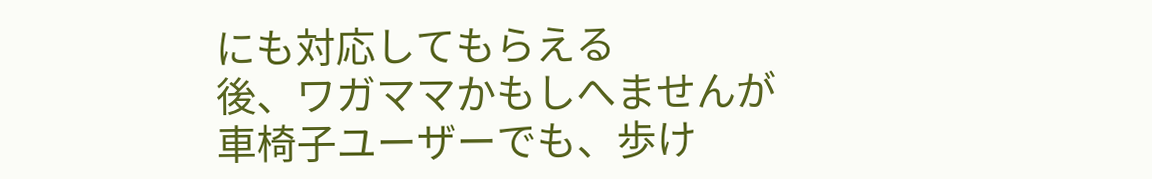にも対応してもらえる
後、ワガママかもしへませんが
車椅子ユーザーでも、歩け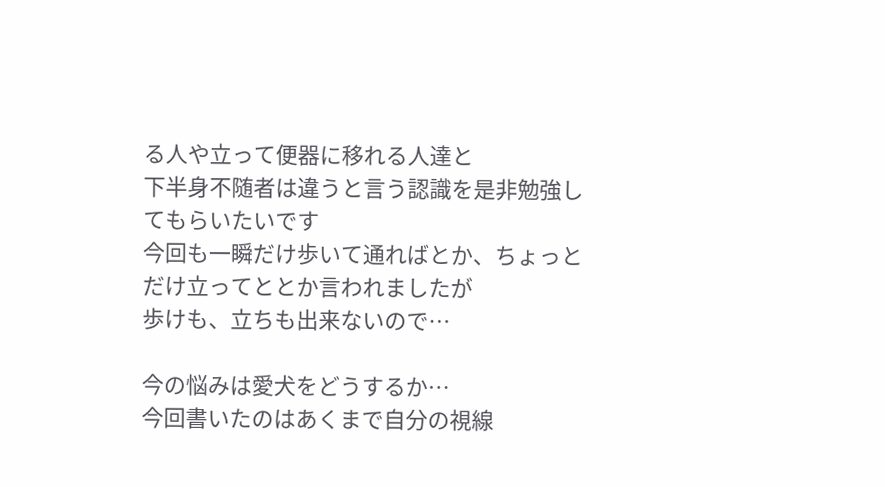る人や立って便器に移れる人達と
下半身不随者は違うと言う認識を是非勉強してもらいたいです
今回も一瞬だけ歩いて通ればとか、ちょっとだけ立ってととか言われましたが
歩けも、立ちも出来ないので…

今の悩みは愛犬をどうするか…
今回書いたのはあくまで自分の視線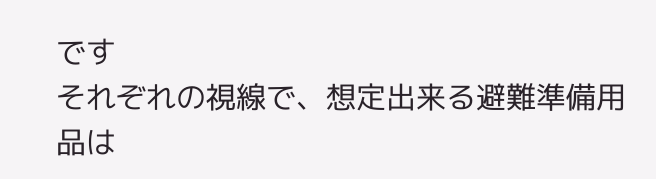です
それぞれの視線で、想定出来る避難準備用品は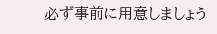必ず事前に用意しましょう